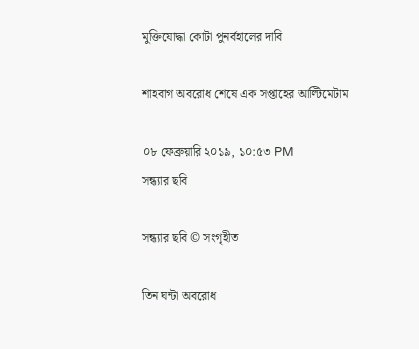মুক্তিযোদ্ধা কোটা পুনর্বহালের দাবি

শাহবাগ অবরোধ শেষে এক সপ্তাহের আল্টিমেটাম

০৮ ফেব্রুয়ারি ২০১৯, ১০:৫৩ PM
সন্ধ্যার ছবি

সন্ধ্যার ছবি © সংগৃহীত

তিন ঘন্টা অবরোধ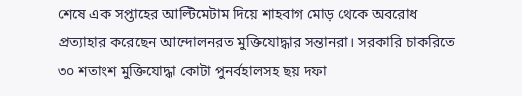শেষে এক সপ্তাহের আল্টিমেটাম দিয়ে শাহবাগ মোড় থেকে অবরোধ প্রত্যাহার করেছেন আন্দোলনরত মুক্তিযোদ্ধার সন্তানরা। সরকারি চাকরিতে ৩০ শতাংশ মুক্তিযোদ্ধা কোটা পুনর্বহালসহ ছয় দফা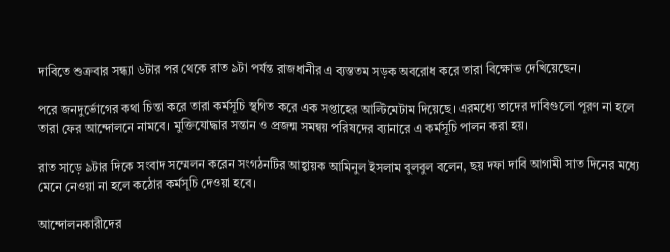দাবিতে শুক্রবার সন্ধ্যা ৬টার পর থেকে রাত ৯টা পর্যন্ত রাজধানীর এ ব্যস্ততম সড়ক অবরোধ করে তারা বিক্ষোভ দেখিয়েছেন।

পরে জনদুর্ভোগের কথা চিন্তা করে তারা কর্মসূচি স্থগিত করে এক সপ্তাহের আল্টিমেটাম দিয়েছে। এরমধ্যে তাদের দাবিগুলো পূরণ না হলে তারা ফের আন্দোলনে নামবে। মুক্তিযোদ্ধার সন্তান ও প্রজন্ম সমন্বয় পরিষদের ব্যানারে এ কর্মসূচি পালন করা হয়।

রাত সাড়ে ৯টার দিকে সংবাদ সম্মেলন করেন সংগঠনটির আহ্বায়ক আমিনুল ইসলাম বুলবুল বলেন, ছয় দফা দাবি আগামী সাত দিনের মধ্যে মেনে নেওয়া না হলে কঠোর কর্মসূচি দেওয়া হবে।

আন্দোলনকারীদের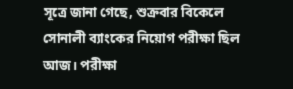সূত্রে জানা গেছে, শুক্রবার বিকেলে সোনালী ব্যাংকের নিয়োগ পরীক্ষা ছিল আজ। পরীক্ষা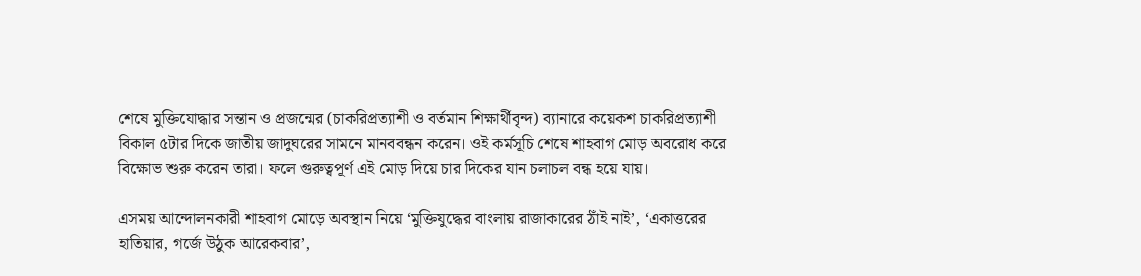শেষে মুক্তিযোদ্ধার সন্তান ও প্রজন্মের (চাকরিপ্রত্যাশী ও বর্তমান শিক্ষার্থীবৃন্দ) ব্যানারে কয়েকশ চাকরিপ্রত্যাশী বিকাল ৫টার দিকে জাতীয় জাদুঘরের সামনে মানববন্ধন করেন। ওই কর্মসূচি শেষে শাহবাগ মোড় অবরোধ করে বিক্ষোভ শুরু করেন তারা। ফলে গুরুত্বপূর্ণ এই মোড় দিয়ে চার দিকের যান চলাচল বন্ধ হয়ে যায়।

এসময় আন্দোলনকারী শাহবাগ মোড়ে অবস্থান নিয়ে ‘মুক্তিযুদ্ধের বাংলায় রাজাকারের ঠাঁই নাই’, ‘একাত্তরের হাতিয়ার, গর্জে উঠুক আরেকবার’,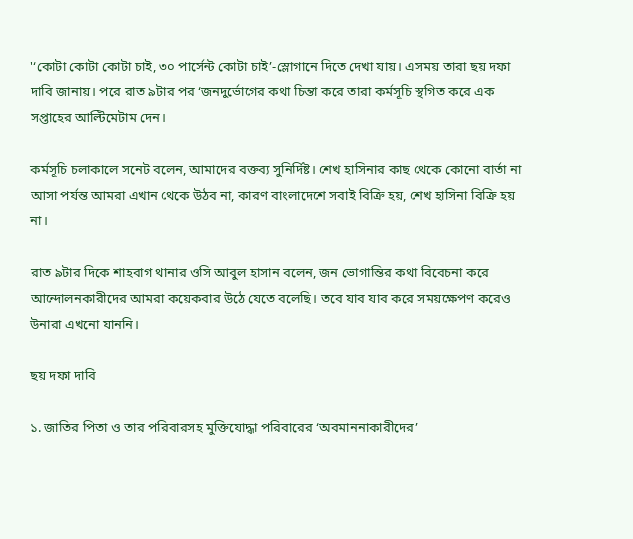'‘কোটা কোটা কোটা চাই, ৩০ পার্সেন্ট কোটা চাই’-স্লোগানে দিতে দেখা যায়। এসময় তারা ছয় দফা দাবি জানায়। পরে রাত ৯টার পর ‘জনদুর্ভোগের কথা চিন্তা করে তারা কর্মসূচি স্থগিত করে এক সপ্তাহের আল্টিমেটাম দেন।

কর্মসূচি চলাকালে সনেট বলেন, আমাদের বক্তব্য সুনির্দিষ্ট। শেখ হাসিনার কাছ থেকে কোনো বার্তা না আসা পর্যন্ত আমরা এখান থেকে উঠব না, কারণ বাংলাদেশে সবাই বিক্রি হয়, শেখ হাসিনা বিক্রি হয় না।

রাত ৯টার দিকে শাহবাগ থানার ওসি আবুল হাসান বলেন, জন ভোগান্তির কথা বিবেচনা করে আন্দোলনকারীদের আমরা কয়েকবার উঠে যেতে বলেছি। তবে যাব যাব করে সময়ক্ষেপণ করেও উনারা এখনো যাননি।

ছয় দফা দাবি

১. জাতির পিতা ও তার পরিবারসহ মুক্তিযোদ্ধা পরিবারের ‘অবমাননাকারীদের’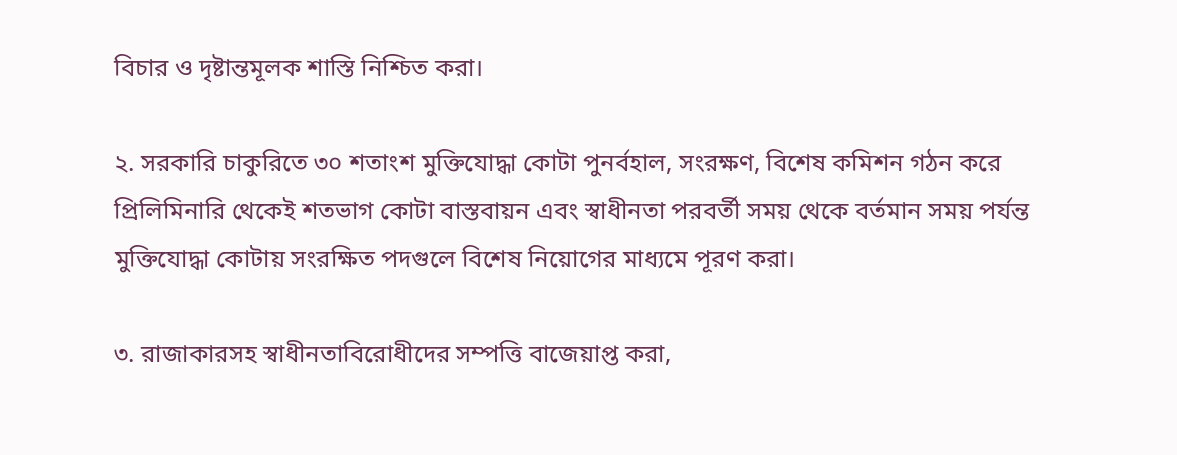বিচার ও দৃষ্টান্তমূলক শাস্তি নিশ্চিত করা।

২. সরকারি চাকুরিতে ৩০ শতাংশ মুক্তিযোদ্ধা কোটা পুনর্বহাল, সংরক্ষণ, বিশেষ কমিশন গঠন করে প্রিলিমিনারি থেকেই শতভাগ কোটা বাস্তবায়ন এবং স্বাধীনতা পরবর্তী সময় থেকে বর্তমান সময় পর্যন্ত মুক্তিযোদ্ধা কোটায় সংরক্ষিত পদগুলে বিশেষ নিয়োগের মাধ্যমে পূরণ করা।

৩. রাজাকারসহ স্বাধীনতাবিরোধীদের সম্পত্তি বাজেয়াপ্ত করা,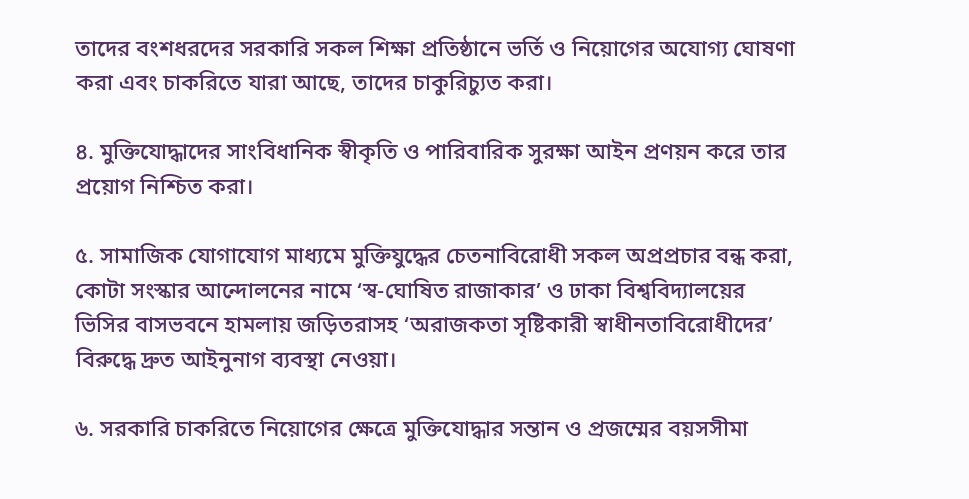তাদের বংশধরদের সরকারি সকল শিক্ষা প্রতিষ্ঠানে ভর্তি ও নিয়োগের অযোগ্য ঘোষণা করা এবং চাকরিতে যারা আছে, তাদের চাকুরিচ্যুত করা।

৪. মুক্তিযোদ্ধাদের সাংবিধানিক স্বীকৃতি ও পারিবারিক সুরক্ষা আইন প্রণয়ন করে তার প্রয়োগ নিশ্চিত করা।

৫. সামাজিক যোগাযোগ মাধ্যমে মুক্তিযুদ্ধের চেতনাবিরোধী সকল অপ্রপ্রচার বন্ধ করা, কোটা সংস্কার আন্দোলনের নামে ‘স্ব-ঘোষিত রাজাকার’ ও ঢাকা বিশ্ববিদ্যালয়ের ভিসির বাসভবনে হামলায় জড়িতরাসহ ‘অরাজকতা সৃষ্টিকারী স্বাধীনতাবিরোধীদের’ বিরুদ্ধে দ্রুত আইনুনাগ ব্যবস্থা নেওয়া।

৬. সরকারি চাকরিতে নিয়োগের ক্ষেত্রে মুক্তিযোদ্ধার সন্তান ও প্রজম্মের বয়সসীমা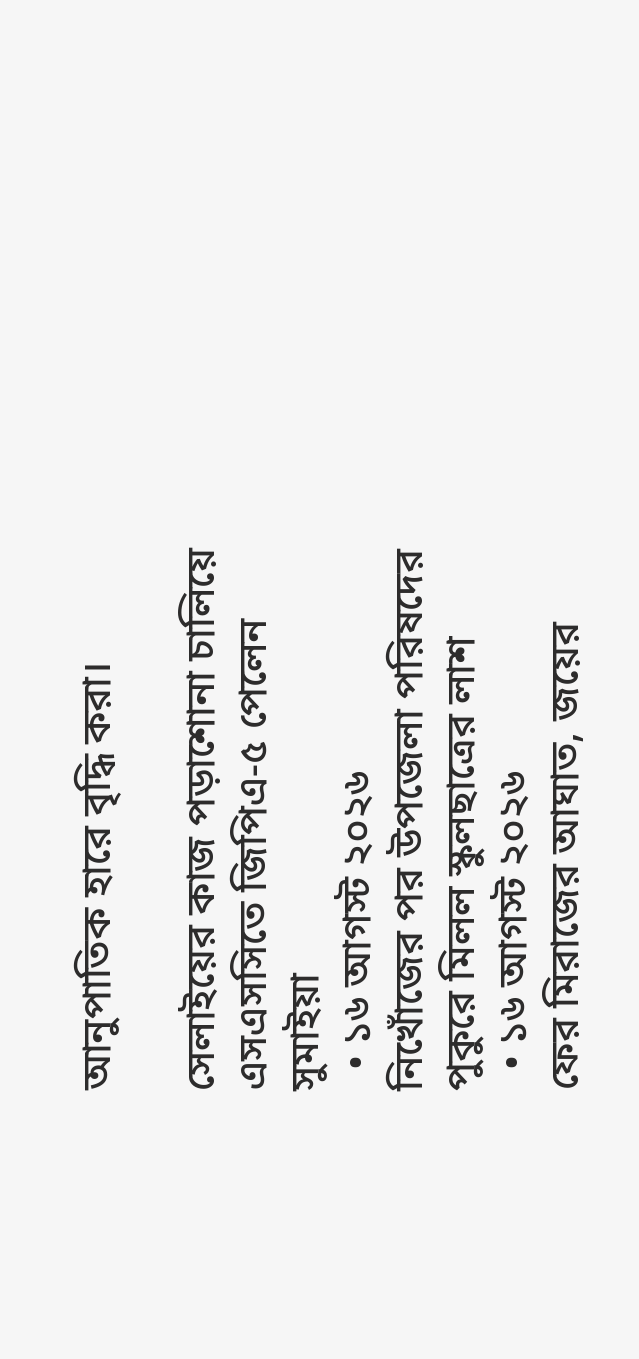আনুপাতিক হারে বৃদ্ধি করা।

সেলাইয়ের কাজ পড়াশোনা চালিয়ে এসএসসিতে জিপিএ-৫ পেলেন সুমাইয়া
  • ১৬ আগস্ট ২০২৬
নিখোঁজের পর উপজেলা পরিষদের পুকুরে মিলল স্কুলছাত্রের লাশ
  • ১৬ আগস্ট ২০২৬
ফের মিরাজের আঘাত, জয়ের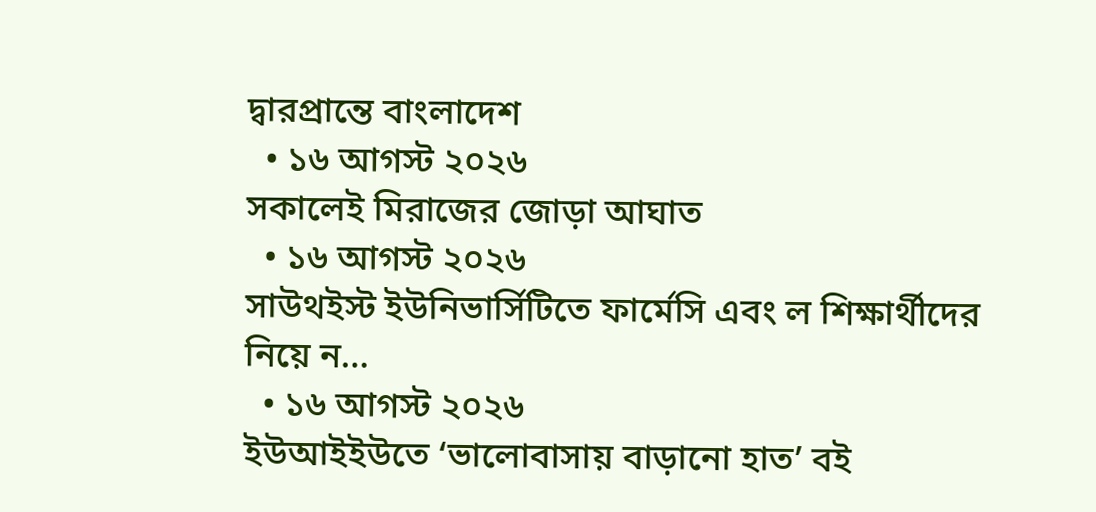দ্বারপ্রান্তে বাংলাদেশ
  • ১৬ আগস্ট ২০২৬
সকালেই মিরাজের জোড়া আঘাত
  • ১৬ আগস্ট ২০২৬
সাউথইস্ট ইউনিভার্সিটিতে ফার্মেসি এবং ল শিক্ষার্থীদের নিয়ে ন…
  • ১৬ আগস্ট ২০২৬
ইউআইইউতে ‘ভালোবাসায় বাড়ানো হাত’ বই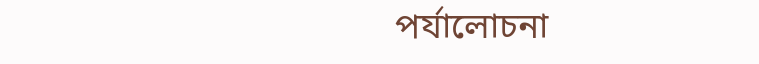পর্যালোচনা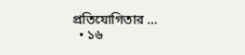প্রতিযোগিতার …
  • ১৬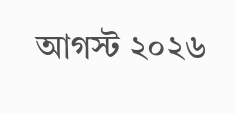আগস্ট ২০২৬